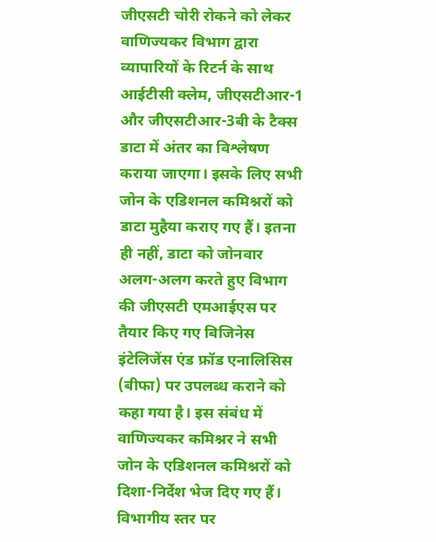जीएसटी चोरी रोकने को लेकर वाणिज्यकर विभाग द्वारा व्यापारियों के रिटर्न के साथ आईटीसी क्लेम, जीएसटीआर-1 और जीएसटीआर-3बी के टैक्स डाटा में अंतर का विश्लेषण कराया जाएगा। इसके लिए सभी जोन के एडिशनल कमिश्नरों को डाटा मुहैया कराए गए हैं। इतना ही नहीं, डाटा को जोनवार अलग-अलग करते हुए विभाग की जीएसटी एमआईएस पर तैयार किए गए बिजिनेस इंटेलिजेंस एंड फ्रॉड एनालिसिस (बीफा) पर उपलब्ध कराने को कहा गया है। इस संबंध में वाणिज्यकर कमिश्नर ने सभी जोन के एडिशनल कमिश्नरों को दिशा-निर्देश भेज दिए गए हैं।
विभागीय स्तर पर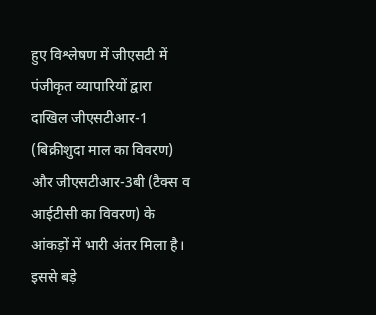हुए विश्लेषण में जीएसटी में पंजीकृत व्यापारियों द्वारा दाखिल जीएसटीआर-1 (बिक्रीशुदा माल का विवरण) और जीएसटीआर-3बी (टैक्स व आईटीसी का विवरण) के आंकड़ों में भारी अंतर मिला है। इससे बड़े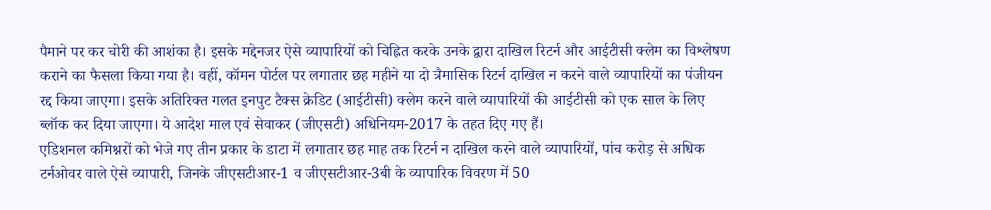पैमाने पर कर चोरी की आशंका है। इसके मद्देनजर ऐसे व्यापारियों को चिह्नित करके उनके द्वारा दाखिल रिटर्न और आईटीसी क्लेम का विश्लेषण कराने का फैसला किया गया है। वहीं, कॉमन पोर्टल पर लगातार छह महीने या दो त्रैमासिक रिटर्न दाखिल न करने वाले व्यापारियों का पंजीयन रद्द किया जाएगा। इसके अतिरिक्त गलत इनपुट टैक्स क्रेडिट (आईटीसी) क्लेम करने वाले व्यापारियों की आईटीसी को एक साल के लिए ब्लॉक कर दिया जाएगा। ये आदेश माल एवं सेवाकर (जीएसटी) अधिनियम-2017 के तहत दिए गए हैं।
एडिशनल कमिश्नरों को भेजे गए तीन प्रकार के डाटा में लगातार छह माह तक रिटर्न न दाखिल करने वाले व्यापारियों, पांच करोड़ से अधिक टर्नओवर वाले ऐसे व्यापारी, जिनके जीएसटीआर-1 व जीएसटीआर-3बी के व्यापारिक विवरण में 50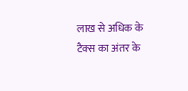लाख से अधिक के टैक्स का अंतर के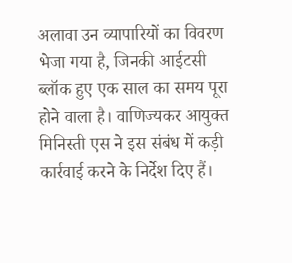अलावा उन व्यापारियों का विवरण भेजा गया है, जिनकी आईटसी ब्लॉक हुए एक साल का समय पूरा होने वाला है। वाणिज्यकर आयुक्त मिनिस्ती एस ने इस संबंध में कड़ी कार्रवाई करने के निर्देश दिए हैं।